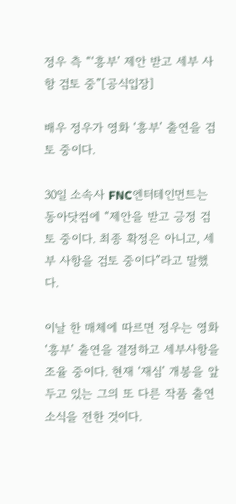정우 측 “‘흥부’ 제안 받고 세부 사항 검토 중”[공식입장]

배우 정우가 영화 ‘흥부’ 출연을 검토 중이다.

30일 소속사 FNC엔터테인먼트는 동아닷컴에 “제안을 받고 긍정 검토 중이다. 최종 확정은 아니고, 세부 사항을 검토 중이다”라고 말했다.

이날 한 매체에 따르면 정우는 영화 ‘흥부’ 출연을 결정하고 세부사항을 조율 중이다. 현재 ‘재심’ 개봉을 앞두고 있는 그의 또 다른 작품 출연 소식을 전한 것이다.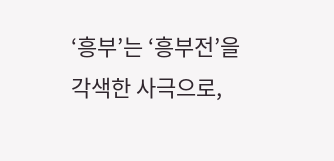‘흥부’는 ‘흥부전’을 각색한 사극으로,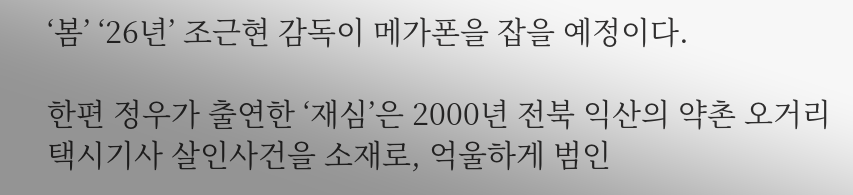‘봄’ ‘26년’ 조근현 감독이 메가폰을 잡을 예정이다.

한편 정우가 출연한 ‘재심’은 2000년 전북 익산의 약촌 오거리 택시기사 살인사건을 소재로, 억울하게 범인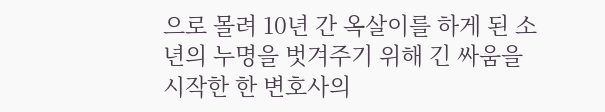으로 몰려 10년 간 옥살이를 하게 된 소년의 누명을 벗겨주기 위해 긴 싸움을 시작한 한 변호사의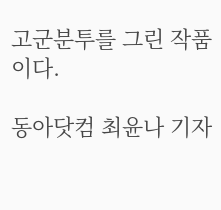고군분투를 그린 작품이다.

동아닷컴 최윤나 기자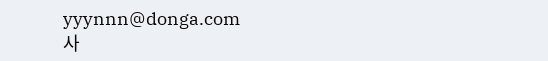yyynnn@donga.com
사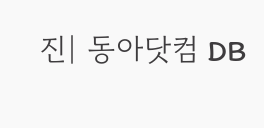진| 동아닷컴 DB